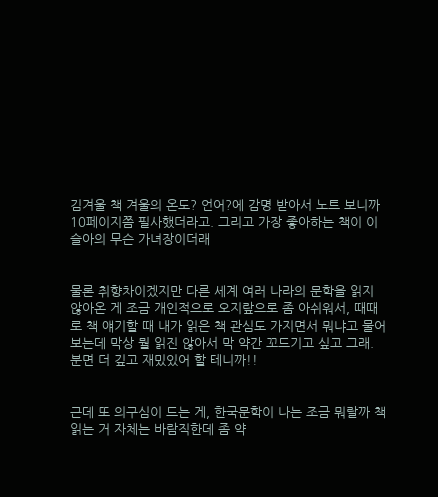김겨울 책 겨울의 온도? 언어?에 감명 받아서 노트 보니까 10페이지쯤 필사했더라고. 그리고 가장 좋아하는 책이 이슬아의 무슨 가녀장이더래


물론 취향차이겠지만 다른 세계 여러 나라의 문학을 읽지 않아온 게 조금 개인적으로 오지랖으로 좀 아쉬워서, 때때로 책 얘기할 때 내가 읽은 책 관심도 가지면서 뭐냐고 물어보는데 막상 뭘 읽진 않아서 막 약간 꼬드기고 싶고 그래. 분면 더 깊고 재밌있어 할 테니까!!


근데 또 의구심이 드는 게, 한국문학이 나는 조금 뭐랄까 책 읽는 거 자체는 바람직한데 좀 약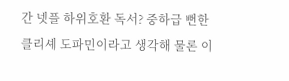간 넷플 하위호환 독서? 중하급 뻔한 클리셰 도파민이라고 생각해 물론 이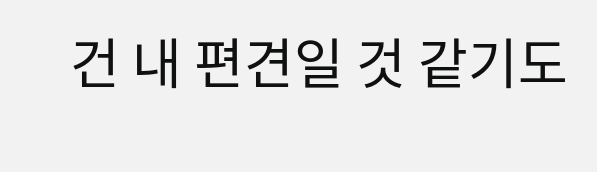건 내 편견일 것 같기도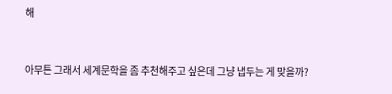해


아무튼 그래서 세계문학을 좀 추천해주고 싶은데 그냥 냅두는 게 맞을까?